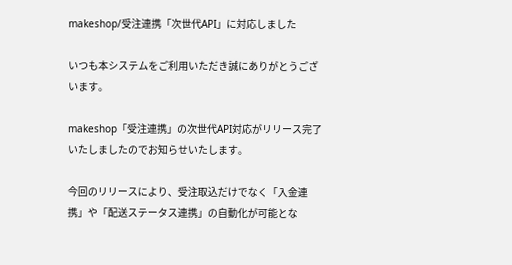makeshop/受注連携「次世代API」に対応しました

いつも本システムをご利用いただき誠にありがとうございます。

makeshop「受注連携」の次世代API対応がリリース完了いたしましたのでお知らせいたします。

今回のリリースにより、受注取込だけでなく「入金連携」や「配送ステータス連携」の自動化が可能とな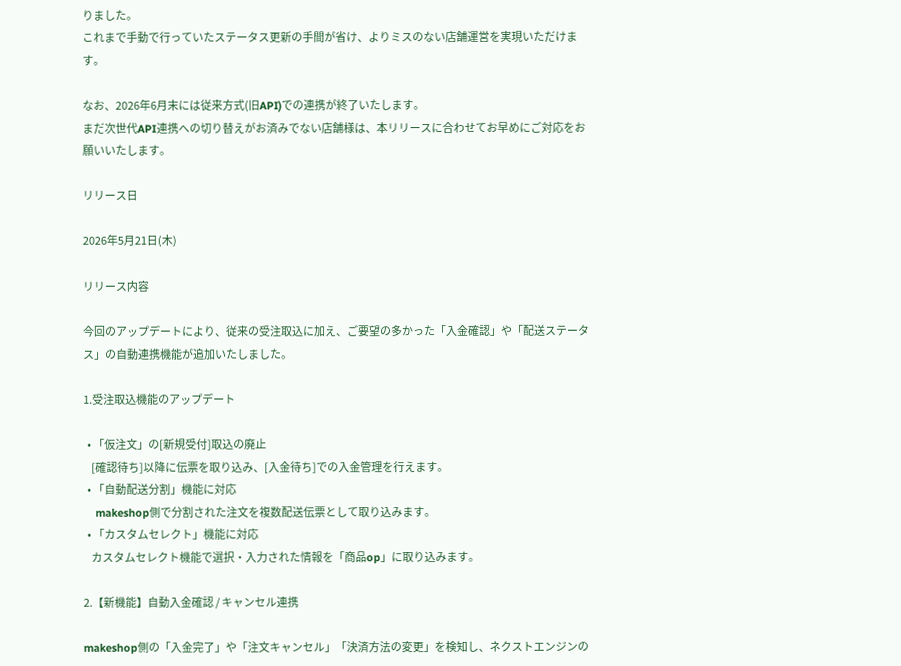りました。
これまで手動で行っていたステータス更新の手間が省け、よりミスのない店舗運営を実現いただけます。

なお、2026年6月末には従来方式(旧API)での連携が終了いたします。
まだ次世代API連携への切り替えがお済みでない店舗様は、本リリースに合わせてお早めにご対応をお願いいたします。

リリース日

2026年5月21日(木)

リリース内容

今回のアップデートにより、従来の受注取込に加え、ご要望の多かった「入金確認」や「配送ステータス」の自動連携機能が追加いたしました。

1.受注取込機能のアップデート

  • 「仮注文」の[新規受付]取込の廃止
    [確認待ち]以降に伝票を取り込み、[入金待ち]での入金管理を行えます。
  • 「自動配送分割」機能に対応
    makeshop側で分割された注文を複数配送伝票として取り込みます。
  • 「カスタムセレクト」機能に対応
    カスタムセレクト機能で選択・入力された情報を「商品op」に取り込みます。

2.【新機能】自動入金確認 / キャンセル連携

makeshop側の「入金完了」や「注文キャンセル」「決済方法の変更」を検知し、ネクストエンジンの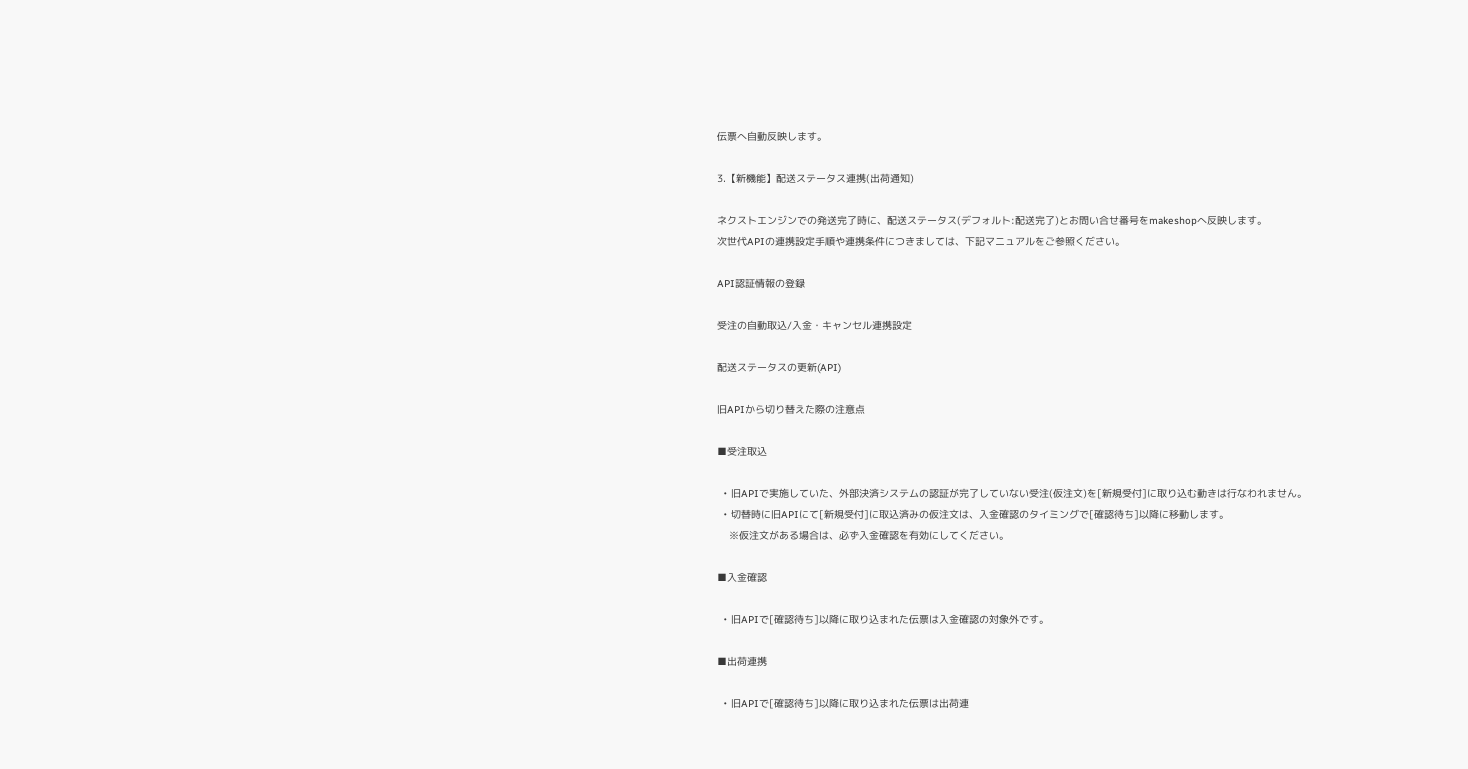伝票へ自動反映します。

3.【新機能】配送ステータス連携(出荷通知)

ネクストエンジンでの発送完了時に、配送ステータス(デフォルト:配送完了)とお問い合せ番号をmakeshopへ反映します。
次世代APIの連携設定手順や連携条件につきましては、下記マニュアルをご参照ください。

API認証情報の登録

受注の自動取込/入金・キャンセル連携設定

配送ステータスの更新(API)

旧APIから切り替えた際の注意点

■受注取込

  • 旧APIで実施していた、外部決済システムの認証が完了していない受注(仮注文)を[新規受付]に取り込む動きは行なわれません。
  • 切替時に旧APIにて[新規受付]に取込済みの仮注文は、入金確認のタイミングで[確認待ち]以降に移動します。
    ※仮注文がある場合は、必ず入金確認を有効にしてください。

■入金確認

  • 旧APIで[確認待ち]以降に取り込まれた伝票は入金確認の対象外です。

■出荷連携

  • 旧APIで[確認待ち]以降に取り込まれた伝票は出荷連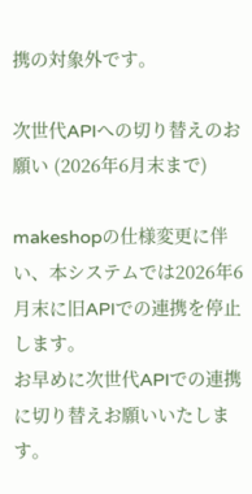携の対象外です。

次世代APIへの切り替えのお願い (2026年6月末まで)

makeshopの仕様変更に伴い、本システムでは2026年6月末に旧APIでの連携を停止します。
お早めに次世代APIでの連携に切り替えお願いいたします。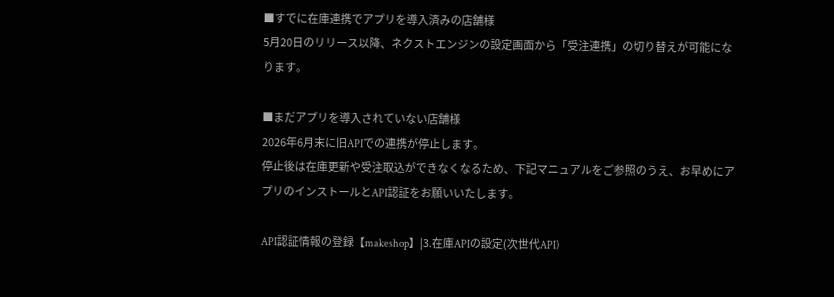■すでに在庫連携でアプリを導入済みの店舗様
5月20日のリリース以降、ネクストエンジンの設定画面から「受注連携」の切り替えが可能になります。

■まだアプリを導入されていない店舗様
2026年6月末に旧APIでの連携が停止します。
停止後は在庫更新や受注取込ができなくなるため、下記マニュアルをご参照のうえ、お早めにアプリのインストールとAPI認証をお願いいたします。

API認証情報の登録【makeshop】|3.在庫APIの設定(次世代API)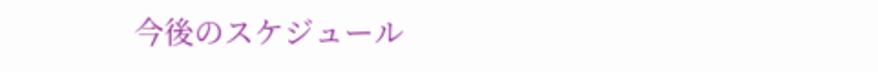今後のスケジュール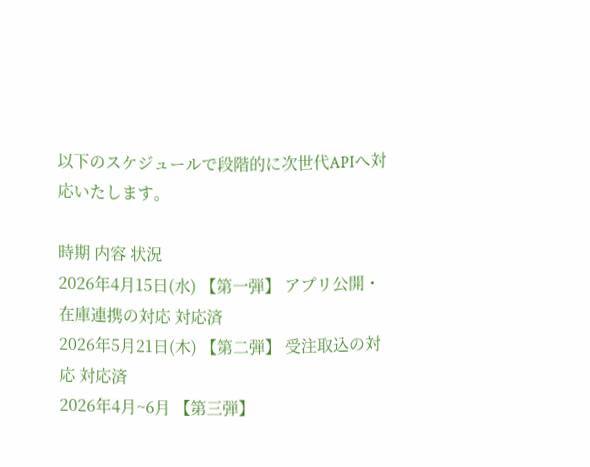以下のスケジュールで段階的に次世代APIへ対応いたします。

時期 内容 状況
2026年4月15日(水) 【第一弾】 アプリ公開・在庫連携の対応 対応済
2026年5月21日(木) 【第二弾】 受注取込の対応 対応済
2026年4月~6月 【第三弾】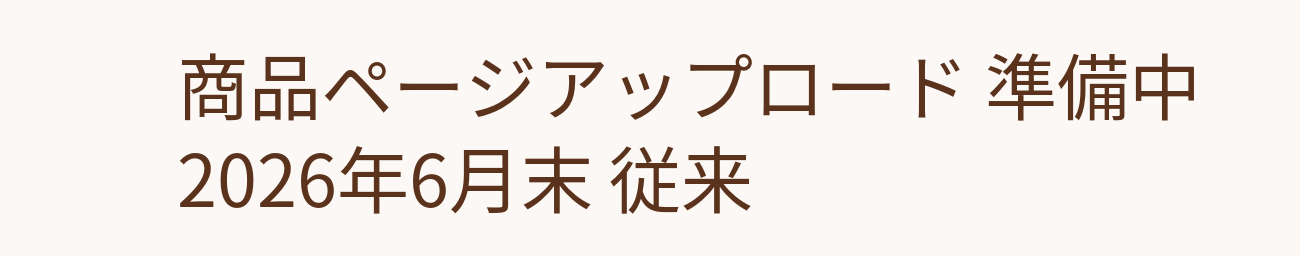商品ページアップロード 準備中
2026年6月末 従来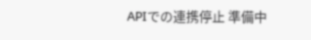APIでの連携停止 準備中